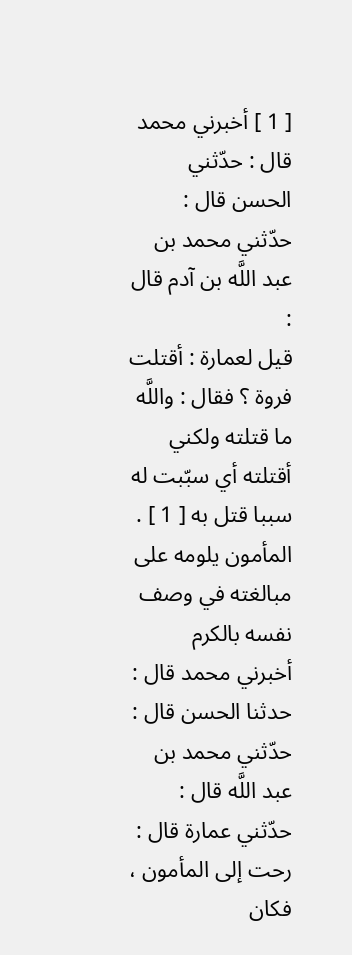[ 1 ] أخبرني محمد قال : حدّثني الحسن قال : حدّثني محمد بن عبد اللَّه بن آدم قال :
قيل لعمارة : أقتلت فروة ؟ فقال : واللَّه ما قتلته ولكني أقتلته أي سبّبت له سببا قتل به [ 1 ] .
المأمون يلومه على مبالغته في وصف نفسه بالكرم
أخبرني محمد قال : حدثنا الحسن قال : حدّثني محمد بن عبد اللَّه قال : حدّثني عمارة قال :
رحت إلى المأمون ، فكان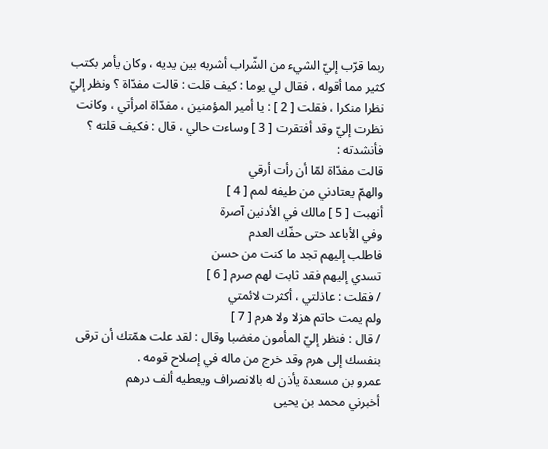ربما قرّب إليّ الشيء من الشّراب أشربه بين يديه ، وكان يأمر بكتب كثير مما أقوله ، فقال لي يوما : كيف قلت : قالت مفدّاة ؟ ونظر إليّ نظرا منكرا ، فقلت [ 2 ] : يا أمير المؤمنين ، مفدّاة امرأتي ، وكانت نظرت إليّ وقد أفتقرت [ 3 ] وساءت حالي ، قال : فكيف قلته ؟ فأنشدته :
قالت مفدّاة لمّا أن رأت أرقي
والهمّ يعتادني من طيفه لمم [ 4 ]
أنهبت [ 5 ] مالك في الأدنين آصرة
وفي الأباعد حتى حفّك العدم
فاطلب إليهم تجد ما كنت من حسن
تسدي إليهم فقد ثابت لهم صرم [ 6 ]
/ فقلت : عاذلتي ، أكثرت لائمتي
ولم يمت حاتم هزلا ولا هرم [ 7 ]
/ قال : فنظر إليّ المأمون مغضبا وقال : لقد علت همّتك أن ترقى بنفسك إلى هرم وقد خرج من ماله في إصلاح قومه .
عمرو بن مسعدة يأذن له بالانصراف ويعطيه ألف درهم
أخبرني محمد بن يحيى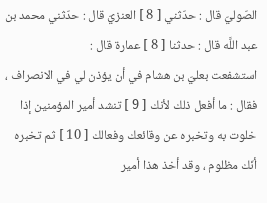الصّوليّ قال : حدّثني [ 8 ] العنزيّ قال : حدّثني محمد بن عبد اللَّه قال : حدثنا [ 8 ] عمارة قال :
استشفعت بعليّ بن هشام في أن يؤذن لي في الانصراف ، فقال : ما أفعل ذلك لأنك [ 9 ] تنشد أمير المؤمنين إذا خلوت به وتخبره عن وقائعك وفعالك [ 10 ] ثم تخبره أنّك مظلوم ، وقد أخذ هذا أمير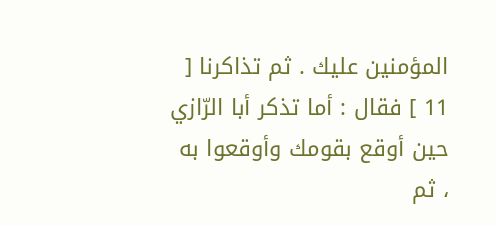المؤمنين عليك . ثم تذاكرنا [ 11 ] فقال : أما تذكر أبا الرّازي حين أوقع بقومك وأوقعوا به ، ثم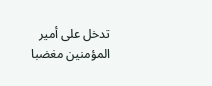تدخل على أمير المؤمنين مغضبا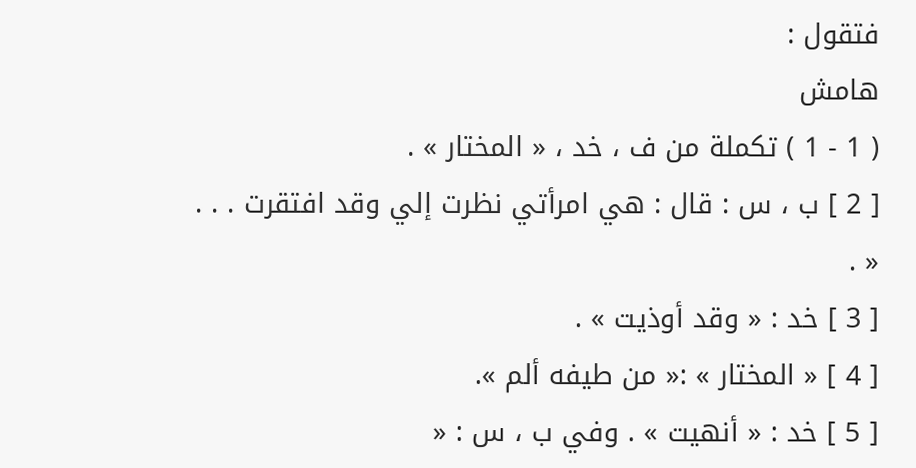فتقول :
هامش
( 1 - 1 ) تكملة من ف ، خد ، « المختار » .
[ 2 ] ب ، س : قال : هي امرأتي نظرت إلي وقد افتقرت . . . « .
[ 3 ] خد : « وقد أوذيت » .
[ 4 ] « المختار » :« من طيفه ألم ».
[ 5 ] خد : « أنهيت » . وفي ب ، س : «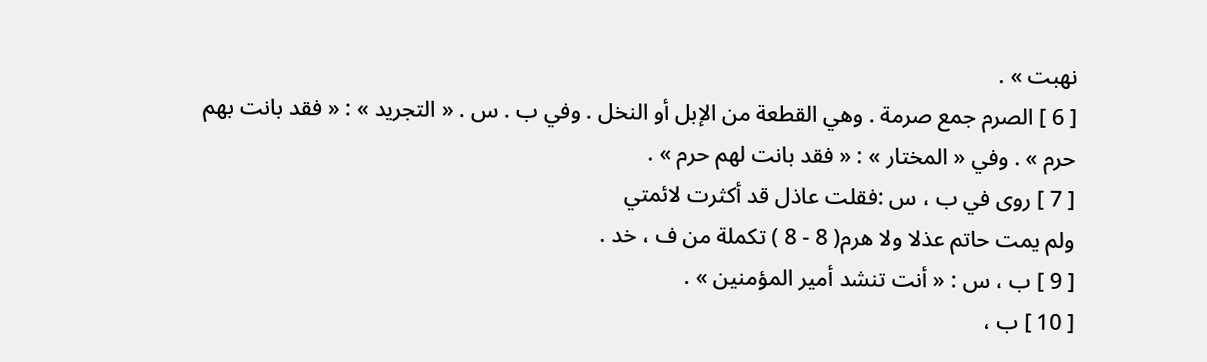نهبت » .
[ 6 ] الصرم جمع صرمة . وهي القطعة من الإبل أو النخل . وفي ب . س . « التجريد » : « فقد بانت بهم حرم » . وفي « المختار » : « فقد بانت لهم حرم » .
[ 7 ] روى في ب ، س :فقلت عاذل قد أكثرت لائمتي
ولم يمت حاتم عذلا ولا هرم( 8 - 8 ) تكملة من ف ، خد .
[ 9 ] ب ، س : « أنت تنشد أمير المؤمنين » .
[ 10 ] ب ،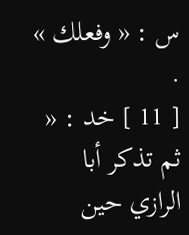س : « وفعلك » .
[ 11 ] خد : « ثم تذكر أبا الرازي حين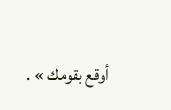أوقع بقومك » .